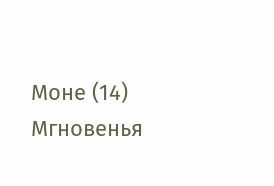Моне (14)
Мгновенья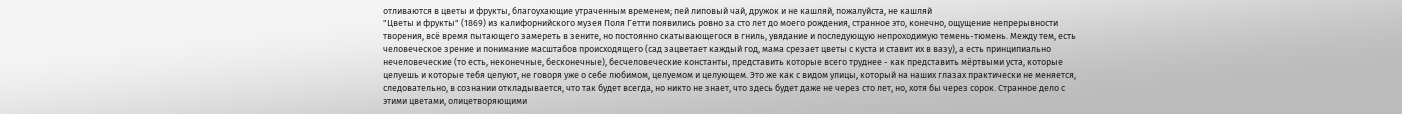отливаются в цветы и фрукты, благоухающие утраченным временем; пей липовый чай, дружок и не кашляй, пожалуйста, не кашляй
"Цветы и фрукты" (1869) из калифорнийского музея Поля Гетти появились ровно за сто лет до моего рождения, странное это, конечно, ощущение непрерывности творения, всё время пытающего замереть в зените, но постоянно скатывающегося в гниль, увядание и последующую непроходимую темень-тюмень. Между тем, есть человеческое зрение и понимание масштабов происходящего (сад зацветает каждый год, мама срезает цветы с куста и ставит их в вазу), а есть принципиально нечеловеческие (то есть, неконечные, бесконечные), бесчеловеческие константы, представить которые всего труднее - как представить мёртвыми уста, которые целуешь и которые тебя целуют, не говоря уже о себе любимом, целуемом и целующем. Это же как с видом улицы, который на наших глазах практически не меняется, следовательно, в сознании откладывается, что так будет всегда, но никто не знает, что здесь будет даже не через сто лет, но, хотя бы через сорок. Странное дело с этими цветами, олицетворяющими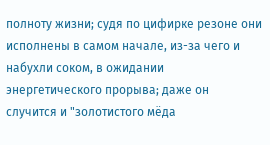полноту жизни; судя по цифирке резоне они исполнены в самом начале, из-за чего и набухли соком, в ожидании энергетического прорыва; даже он случится и "золотистого мёда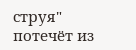струя" потечёт из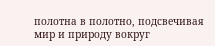полотна в полотно, подсвечивая мир и природу вокруг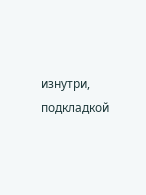изнутри, подкладкой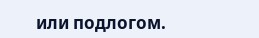или подлогом.